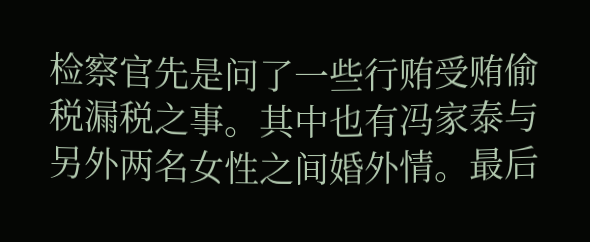检察官先是问了一些行贿受贿偷税漏税之事。其中也有冯家泰与另外两名女性之间婚外情。最后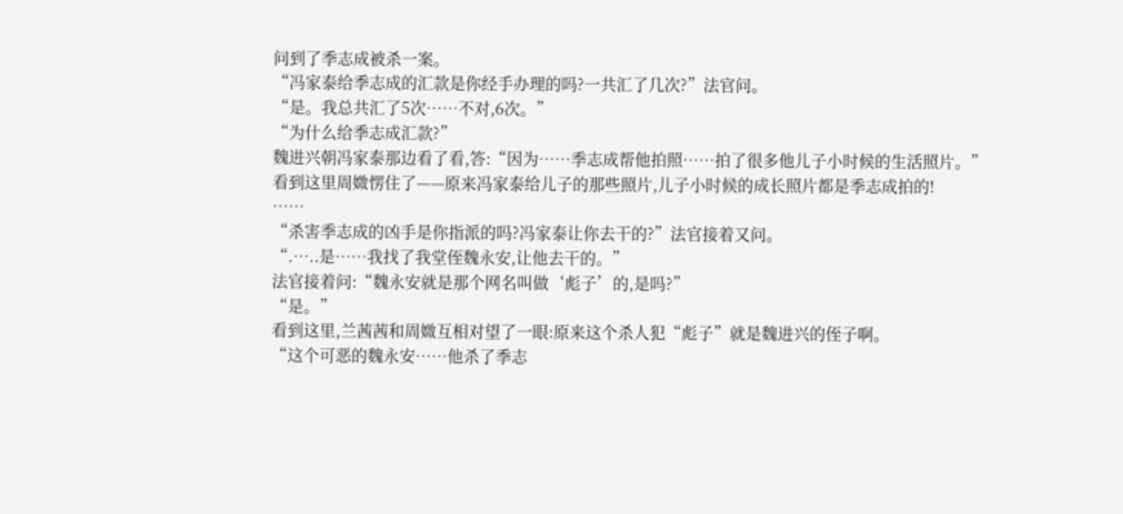问到了季志成被杀一案。
“冯家泰给季志成的汇款是你经手办理的吗?一共汇了几次?”法官问。
“是。我总共汇了5次……不对,6次。”
“为什么给季志成汇款?”
魏进兴朝冯家泰那边看了看,答:“因为……季志成帮他拍照……拍了很多他儿子小时候的生活照片。”
看到这里周媺愣住了——原来冯家泰给儿子的那些照片,儿子小时候的成长照片都是季志成拍的!
……
“杀害季志成的凶手是你指派的吗?冯家泰让你去干的?”法官接着又问。
“.…..是……我找了我堂侄魏永安,让他去干的。”
法官接着问:“魏永安就是那个网名叫做‘彪子’的,是吗?”
“是。”
看到这里,兰茜茜和周媺互相对望了一眼:原来这个杀人犯“彪子”就是魏进兴的侄子啊。
“这个可恶的魏永安……他杀了季志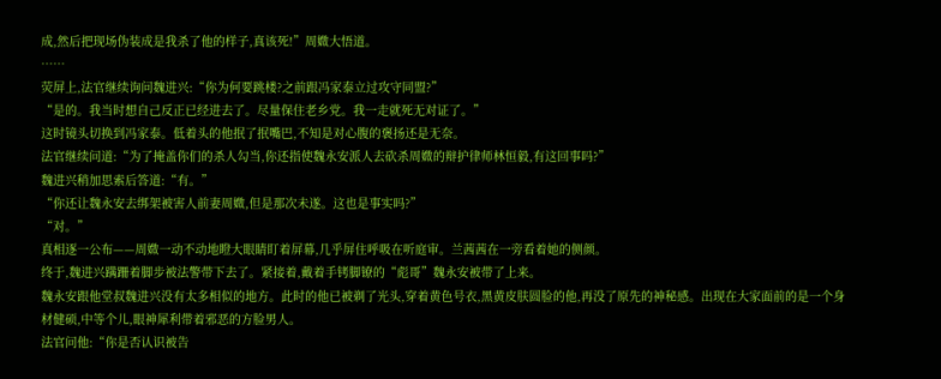成,然后把现场伪装成是我杀了他的样子,真该死!”周媺大悟道。
……
荧屏上,法官继续询问魏进兴:“你为何要跳楼?之前跟冯家泰立过攻守同盟?”
“是的。我当时想自己反正已经进去了。尽量保住老乡党。我一走就死无对证了。”
这时镜头切换到冯家泰。低着头的他抿了抿嘴巴,不知是对心腹的褒扬还是无奈。
法官继续问道:“为了掩盖你们的杀人勾当,你还指使魏永安派人去砍杀周媺的辩护律师林恒毅,有这回事吗?”
魏进兴稍加思索后答道:“有。”
“你还让魏永安去绑架被害人前妻周媺,但是那次未遂。这也是事实吗?”
“对。”
真相逐一公布——周媺一动不动地瞪大眼睛盯着屏幕,几乎屏住呼吸在听庭审。兰茜茜在一旁看着她的侧颜。
终于,魏进兴蹒跚着脚步被法警带下去了。紧接着,戴着手铐脚镣的“彪哥”魏永安被带了上来。
魏永安跟他堂叔魏进兴没有太多相似的地方。此时的他已被剃了光头,穿着黄色号衣,黑黄皮肤圆脸的他,再没了原先的神秘感。出现在大家面前的是一个身材健硕,中等个儿,眼神犀利带着邪恶的方脸男人。
法官问他:“你是否认识被告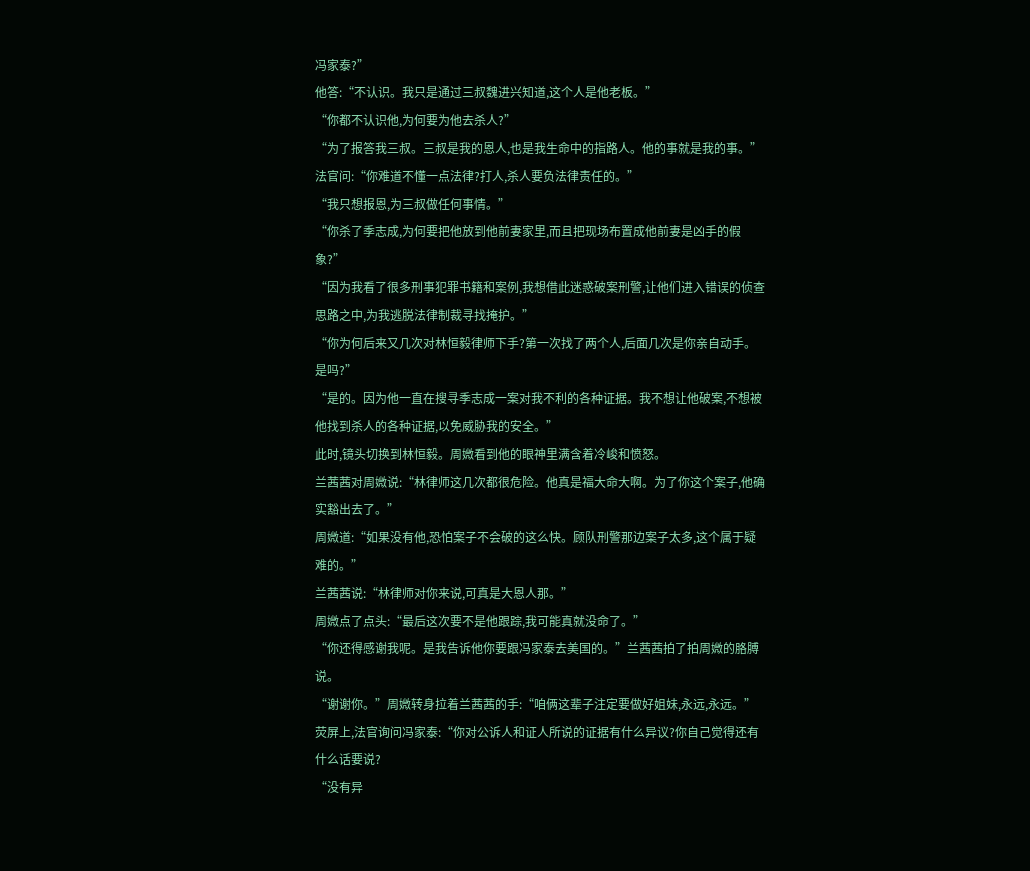冯家泰?”
他答:“不认识。我只是通过三叔魏进兴知道,这个人是他老板。”
“你都不认识他,为何要为他去杀人?”
“为了报答我三叔。三叔是我的恩人,也是我生命中的指路人。他的事就是我的事。”
法官问:“你难道不懂一点法律?打人,杀人要负法律责任的。”
“我只想报恩,为三叔做任何事情。”
“你杀了季志成,为何要把他放到他前妻家里,而且把现场布置成他前妻是凶手的假象?”
“因为我看了很多刑事犯罪书籍和案例,我想借此迷惑破案刑警,让他们进入错误的侦查思路之中,为我逃脱法律制裁寻找掩护。”
“你为何后来又几次对林恒毅律师下手?第一次找了两个人,后面几次是你亲自动手。是吗?”
“是的。因为他一直在搜寻季志成一案对我不利的各种证据。我不想让他破案,不想被他找到杀人的各种证据,以免威胁我的安全。”
此时,镜头切换到林恒毅。周媺看到他的眼神里满含着冷峻和愤怒。
兰茜茜对周媺说:“林律师这几次都很危险。他真是福大命大啊。为了你这个案子,他确实豁出去了。”
周媺道:“如果没有他,恐怕案子不会破的这么快。顾队刑警那边案子太多,这个属于疑难的。”
兰茜茜说:“林律师对你来说,可真是大恩人那。”
周媺点了点头:“最后这次要不是他跟踪,我可能真就没命了。”
“你还得感谢我呢。是我告诉他你要跟冯家泰去美国的。”兰茜茜拍了拍周媺的胳膊说。
“谢谢你。”周媺转身拉着兰茜茜的手:“咱俩这辈子注定要做好姐妹,永远,永远。”
荧屏上,法官询问冯家泰:“你对公诉人和证人所说的证据有什么异议?你自己觉得还有什么话要说?
“没有异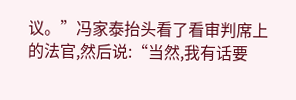议。”冯家泰抬头看了看审判席上的法官,然后说:“当然,我有话要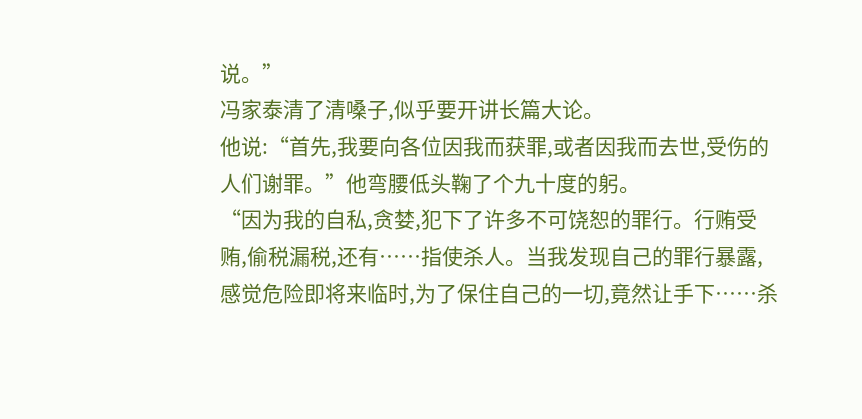说。”
冯家泰清了清嗓子,似乎要开讲长篇大论。
他说:“首先,我要向各位因我而获罪,或者因我而去世,受伤的人们谢罪。”他弯腰低头鞠了个九十度的躬。
“因为我的自私,贪婪,犯下了许多不可饶恕的罪行。行贿受贿,偷税漏税,还有……指使杀人。当我发现自己的罪行暴露,感觉危险即将来临时,为了保住自己的一切,竟然让手下……杀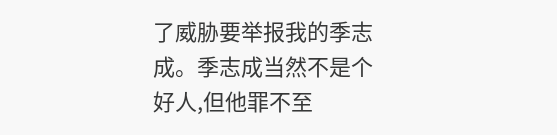了威胁要举报我的季志成。季志成当然不是个好人,但他罪不至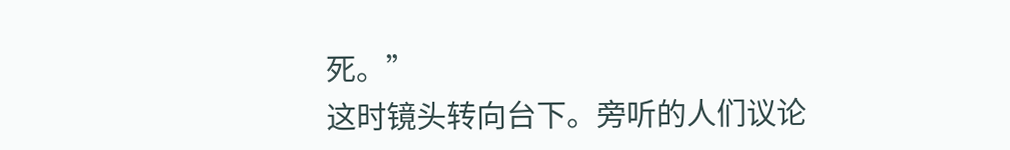死。”
这时镜头转向台下。旁听的人们议论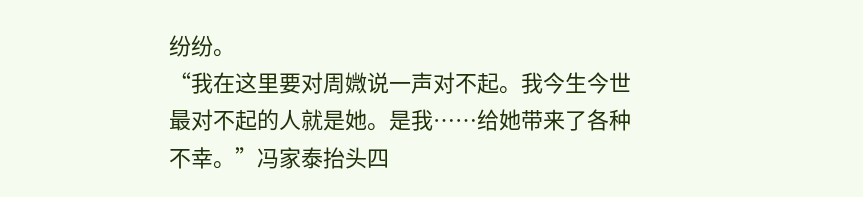纷纷。
“我在这里要对周媺说一声对不起。我今生今世最对不起的人就是她。是我……给她带来了各种不幸。”冯家泰抬头四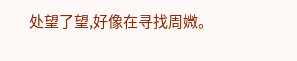处望了望,好像在寻找周媺。